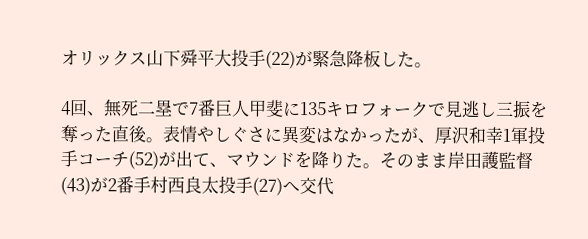オリックス山下舜平大投手(22)が緊急降板した。

4回、無死二塁で7番巨人甲斐に135キロフォークで見逃し三振を奪った直後。表情やしぐさに異変はなかったが、厚沢和幸1軍投手コーチ(52)が出て、マウンドを降りた。そのまま岸田護監督(43)が2番手村西良太投手(27)へ交代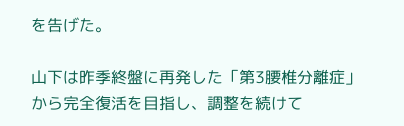を告げた。

山下は昨季終盤に再発した「第3腰椎分離症」から完全復活を目指し、調整を続けて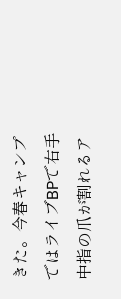きた。今春キャンプではライブBPで右手中指の爪が割れるア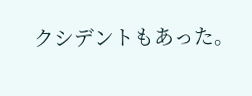クシデントもあった。